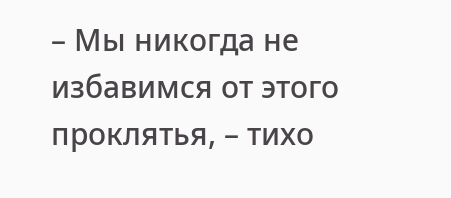– Мы никогда не избавимся от этого проклятья, – тихо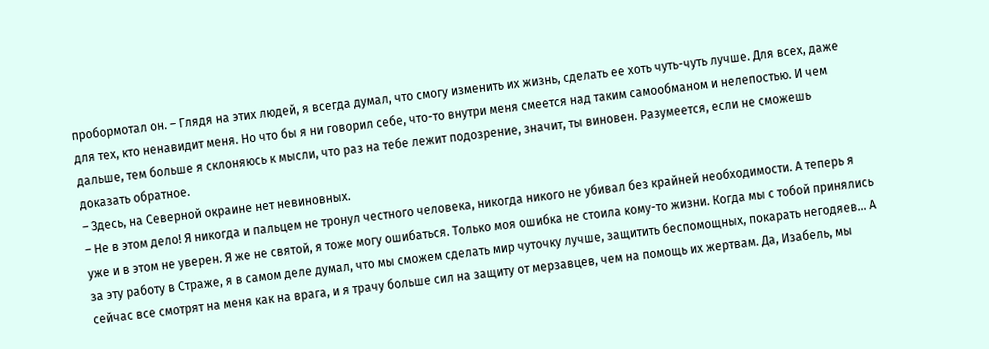пробормотал он. – Глядя на этих людей, я всегда думал, что смогу изменить их жизнь, сделать ее хоть чуть-чуть лучше. Для всех, даже для тех, кто ненавидит меня. Но что бы я ни говорил себе, что-то внутри меня смеется над таким самообманом и нелепостью. И чем дальше, тем больше я склоняюсь к мысли, что раз на тебе лежит подозрение, значит, ты виновен. Разумеется, если не сможешь доказать обратное.
– Здесь, на Северной окраине нет невиновных.
– Не в этом дело! Я никогда и пальцем не тронул честного человека, никогда никого не убивал без крайней необходимости. А теперь я уже и в этом не уверен. Я же не святой, я тоже могу ошибаться. Только моя ошибка не стоила кому-то жизни. Когда мы с тобой принялись за эту работу в Страже, я в самом деле думал, что мы сможем сделать мир чуточку лучше, защитить беспомощных, покарать негодяев… А сейчас все смотрят на меня как на врага, и я трачу больше сил на защиту от мерзавцев, чем на помощь их жертвам. Да, Изабель, мы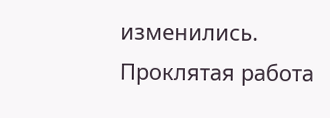изменились. Проклятая работа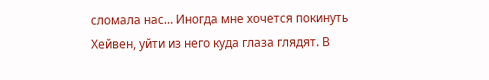сломала нас… Иногда мне хочется покинуть Хейвен, уйти из него куда глаза глядят. В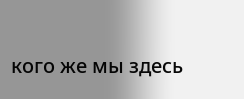кого же мы здесь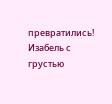превратились!
Изабель с грустью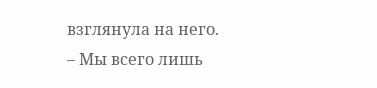взглянула на него.
– Мы всего лишь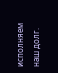исполняем наш долг.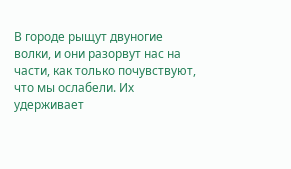В городе рыщут двуногие волки, и они разорвут нас на части, как только почувствуют, что мы ослабели. Их удерживает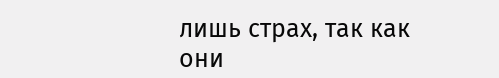лишь страх, так как они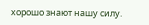хорошо знают нашу силу.